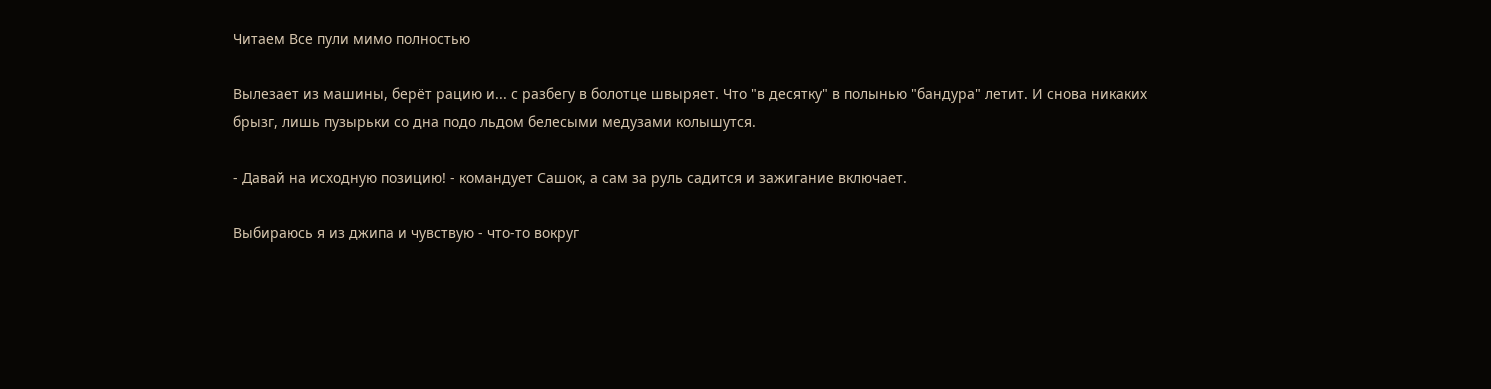Читаем Все пули мимо полностью

Вылезает из машины, берёт рацию и... с разбегу в болотце швыряет. Что "в десятку" в полынью "бандура" летит. И снова никаких брызг, лишь пузырьки со дна подо льдом белесыми медузами колышутся.

- Давай на исходную позицию! - командует Сашок, а сам за руль садится и зажигание включает.

Выбираюсь я из джипа и чувствую - что-то вокруг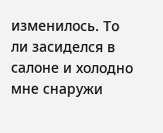изменилось. То ли засиделся в салоне и холодно мне снаружи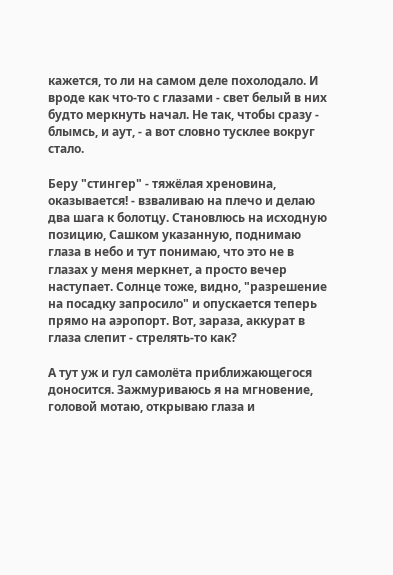кажется, то ли на самом деле похолодало. И вроде как что-то с глазами - свет белый в них будто меркнуть начал. Не так, чтобы сразу - блымсь, и аут, - а вот словно тусклее вокруг стало.

Беру "стингер" - тяжёлая хреновина, оказывается! - взваливаю на плечо и делаю два шага к болотцу. Становлюсь на исходную позицию, Сашком указанную, поднимаю глаза в небо и тут понимаю, что это не в глазах у меня меркнет, а просто вечер наступает. Солнце тоже, видно, "разрешение на посадку запросило" и опускается теперь прямо на аэропорт. Вот, зараза, аккурат в глаза слепит - стрелять-то как?

А тут уж и гул самолёта приближающегося доносится. Зажмуриваюсь я на мгновение, головой мотаю, открываю глаза и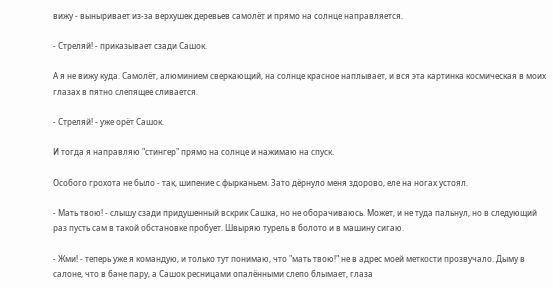вижу - выныривает из-за верхушек деревьев самолёт и прямо на солнце направляется.

- Стреляй! - приказывает сзади Сашок.

А я не вижу куда. Самолёт, алюминием сверкающий, на солнце красное наплывает, и вся эта картинка космическая в моих глазах в пятно слепящее сливается.

- Стреляй! - уже орёт Сашок.

И тогда я направляю "стингер" прямо на солнце и нажимаю на спуск.

Особого грохота не было - так, шипение с фырканьем. Зато дёрнуло меня здорово, еле на ногах устоял.

- Мать твою! - слышу сзади придушенный вскрик Сашка, но не оборачиваюсь. Может, и не туда пальнул, но в следующий раз пусть сам в такой обстановке пробует. Швыряю турель в болото и в машину сигаю.

- Жми! - теперь уже я командую, и только тут понимаю, что "мать твою!" не в адрес моей меткости прозвучало. Дыму в салоне, что в бане пару, а Сашок ресницами опалёнными слепо блымает, глаза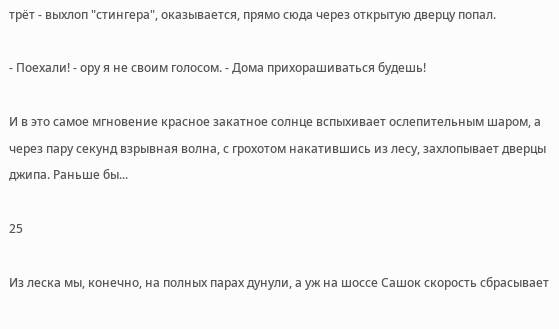трёт - выхлоп "стингера", оказывается, прямо сюда через открытую дверцу попал.

- Поехали! - ору я не своим голосом. - Дома прихорашиваться будешь!

И в это самое мгновение красное закатное солнце вспыхивает ослепительным шаром, а через пару секунд взрывная волна, с грохотом накатившись из лесу, захлопывает дверцы джипа. Раньше бы...

25

Из леска мы, конечно, на полных парах дунули, а уж на шоссе Сашок скорость сбрасывает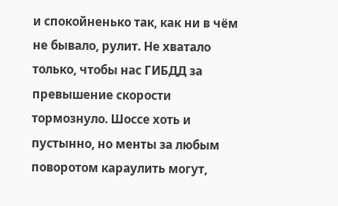и спокойненько так, как ни в чём не бывало, рулит. Не хватало только, чтобы нас ГИБДД за превышение скорости тормознуло. Шоссе хоть и пустынно, но менты за любым поворотом караулить могут,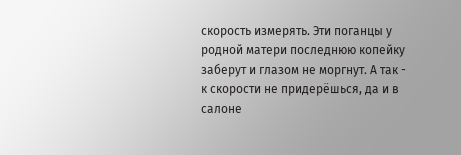скорость измерять. Эти поганцы у родной матери последнюю копейку заберут и глазом не моргнут. А так - к скорости не придерёшься, да и в салоне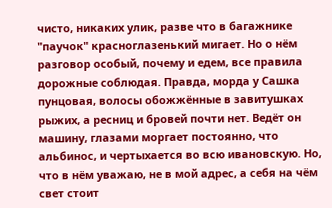чисто, никаких улик, разве что в багажнике "паучок" красноглазенький мигает. Но о нём разговор особый, почему и едем, все правила дорожные соблюдая. Правда, морда у Сашка пунцовая, волосы обожжённые в завитушках рыжих, а ресниц и бровей почти нет. Ведёт он машину, глазами моргает постоянно, что альбинос, и чертыхается во всю ивановскую. Но, что в нём уважаю, не в мой адрес, а себя на чём свет стоит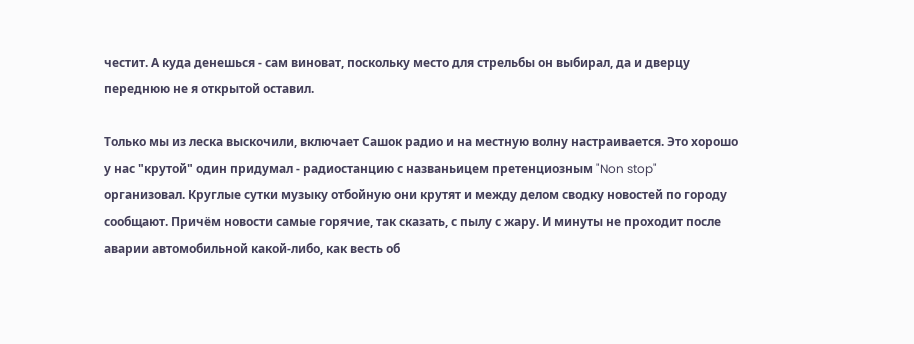честит. А куда денешься - сам виноват, поскольку место для стрельбы он выбирал, да и дверцу переднюю не я открытой оставил.

Только мы из леска выскочили, включает Сашок радио и на местную волну настраивается. Это хорошо у нас "крутой" один придумал - радиостанцию с названьицем претенциозным "Non stop" организовал. Круглые сутки музыку отбойную они крутят и между делом сводку новостей по городу сообщают. Причём новости самые горячие, так сказать, с пылу с жару. И минуты не проходит после аварии автомобильной какой-либо, как весть об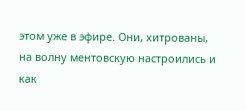этом уже в эфире. Они, хитрованы, на волну ментовскую настроились и как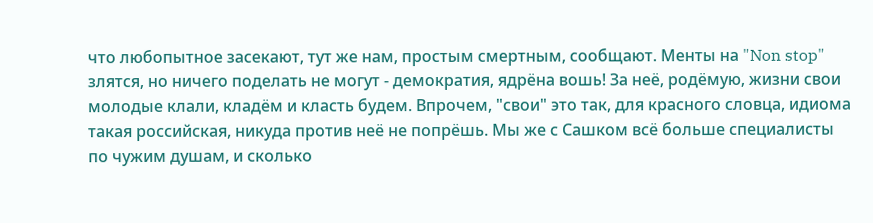что любопытное засекают, тут же нам, простым смертным, сообщают. Менты на "Non stop" злятся, но ничего поделать не могут - демократия, ядрёна вошь! За неё, родёмую, жизни свои молодые клали, кладём и класть будем. Впрочем, "свои" это так, для красного словца, идиома такая российская, никуда против неё не попрёшь. Мы же с Сашком всё больше специалисты по чужим душам, и сколько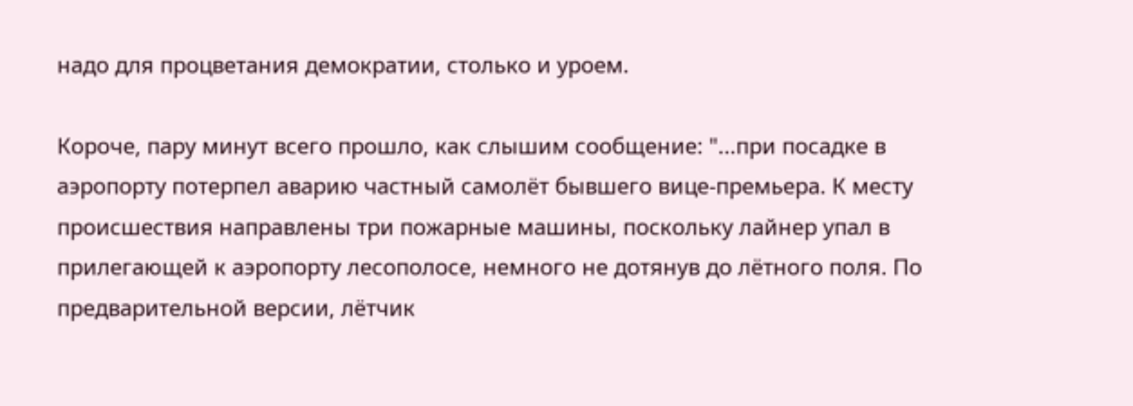надо для процветания демократии, столько и уроем.

Короче, пару минут всего прошло, как слышим сообщение: "...при посадке в аэропорту потерпел аварию частный самолёт бывшего вице-премьера. К месту происшествия направлены три пожарные машины, поскольку лайнер упал в прилегающей к аэропорту лесополосе, немного не дотянув до лётного поля. По предварительной версии, лётчик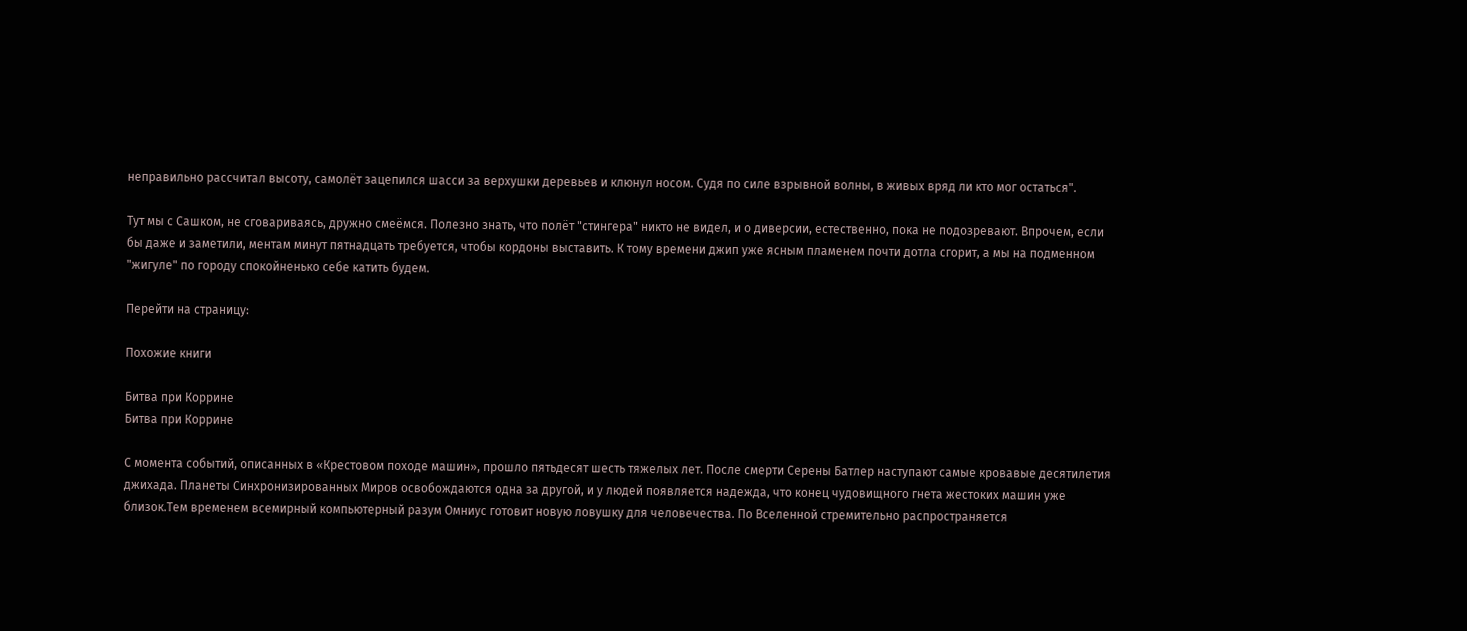неправильно рассчитал высоту, самолёт зацепился шасси за верхушки деревьев и клюнул носом. Судя по силе взрывной волны, в живых вряд ли кто мог остаться".

Тут мы с Сашком, не сговариваясь, дружно смеёмся. Полезно знать, что полёт "стингера" никто не видел, и о диверсии, естественно, пока не подозревают. Впрочем, если бы даже и заметили, ментам минут пятнадцать требуется, чтобы кордоны выставить. К тому времени джип уже ясным пламенем почти дотла сгорит, а мы на подменном "жигуле" по городу спокойненько себе катить будем.

Перейти на страницу:

Похожие книги

Битва при Коррине
Битва при Коррине

С момента событий, описанных в «Крестовом походе машин», прошло пятьдесят шесть тяжелых лет. После смерти Серены Батлер наступают самые кровавые десятилетия джихада. Планеты Синхронизированных Миров освобождаются одна за другой, и у людей появляется надежда, что конец чудовищного гнета жестоких машин уже близок.Тем временем всемирный компьютерный разум Омниус готовит новую ловушку для человечества. По Вселенной стремительно распространяется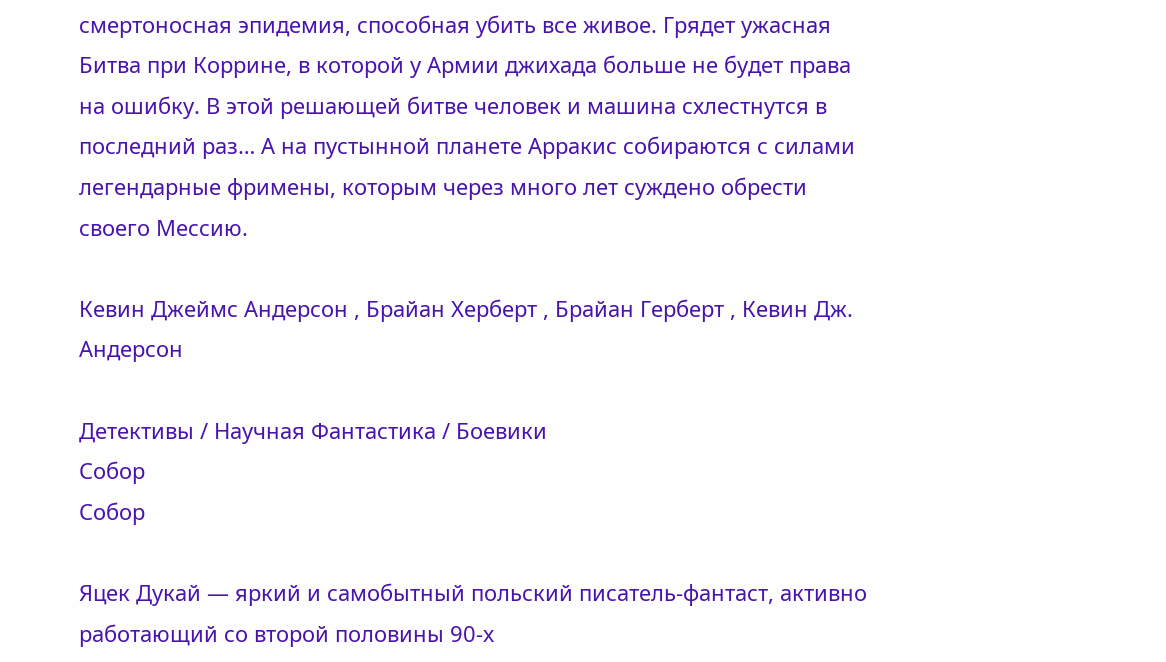смертоносная эпидемия, способная убить все живое. Грядет ужасная Битва при Коррине, в которой у Армии джихада больше не будет права на ошибку. В этой решающей битве человек и машина схлестнутся в последний раз… А на пустынной планете Арракис собираются с силами легендарные фримены, которым через много лет суждено обрести своего Мессию.

Кевин Джеймс Андерсон , Брайан Херберт , Брайан Герберт , Кевин Дж. Андерсон

Детективы / Научная Фантастика / Боевики
Собор
Собор

Яцек Дукай — яркий и самобытный польский писатель-фантаст, активно работающий со второй половины 90-х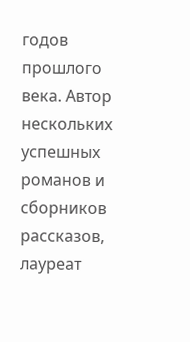годов прошлого века. Автор нескольких успешных романов и сборников рассказов, лауреат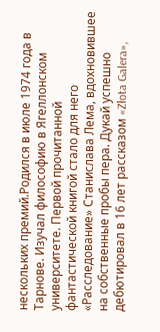нескольких премий.Родился в июле 1974 года в Тарнове. Изучал философию в Ягеллонском университете. Первой прочитанной фантастической книгой стало для него «Расследование» Станислава Лема, вдохновившее на собственные пробы пера. Дукай успешно дебютировал в 16 лет рассказом «Złota Galera»,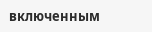включенным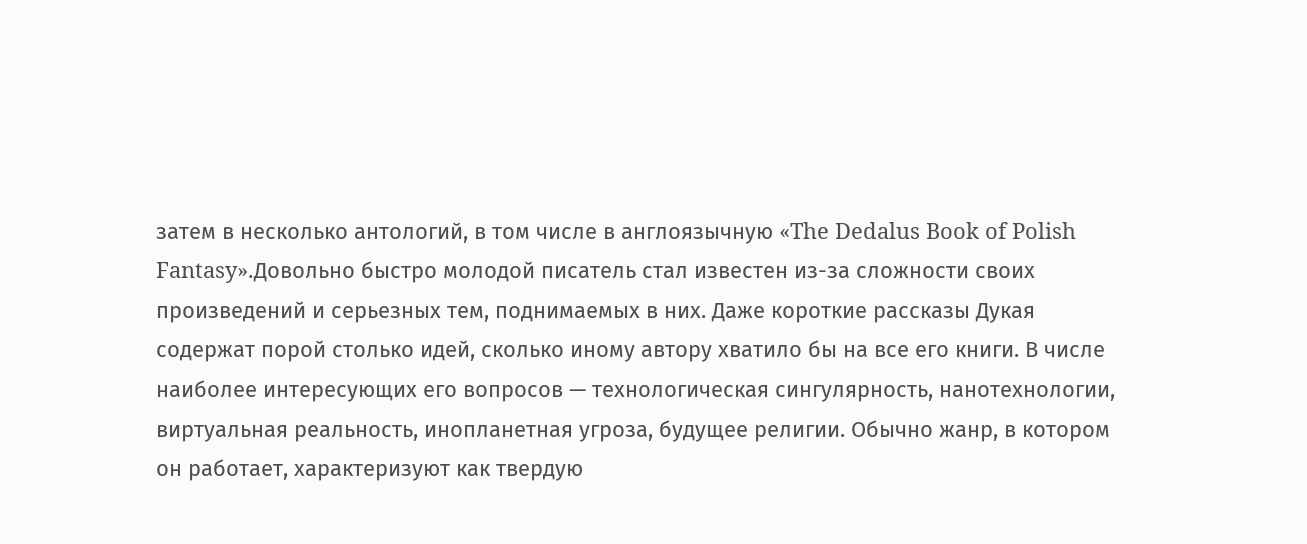затем в несколько антологий, в том числе в англоязычную «The Dedalus Book of Polish Fantasy».Довольно быстро молодой писатель стал известен из-за сложности своих произведений и серьезных тем, поднимаемых в них. Даже короткие рассказы Дукая содержат порой столько идей, сколько иному автору хватило бы на все его книги. В числе наиболее интересующих его вопросов — технологическая сингулярность, нанотехнологии, виртуальная реальность, инопланетная угроза, будущее религии. Обычно жанр, в котором он работает, характеризуют как твердую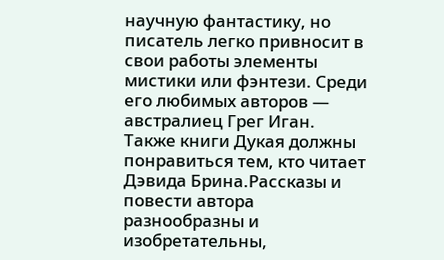научную фантастику, но писатель легко привносит в свои работы элементы мистики или фэнтези. Среди его любимых авторов — австралиец Грег Иган. Также книги Дукая должны понравиться тем, кто читает Дэвида Брина.Рассказы и повести автора разнообразны и изобретательны,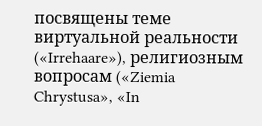посвящены теме виртуальной реальности («Irrehaare»), религиозным вопросам («Ziemia Chrystusa», «In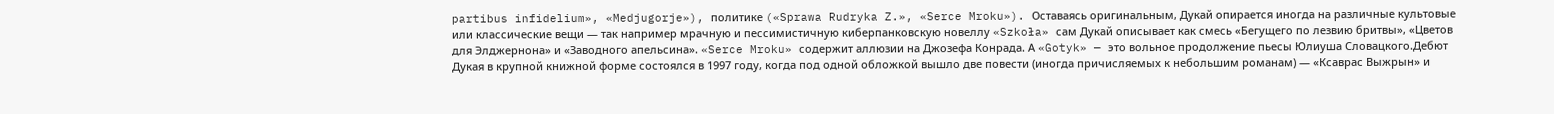partibus infidelium», «Medjugorje»), политике («Sprawa Rudryka Z.», «Serce Mroku»). Оставаясь оригинальным, Дукай опирается иногда на различные культовые или классические вещи — так например мрачную и пессимистичную киберпанковскую новеллу «Szkoła» сам Дукай описывает как смесь «Бегущего по лезвию бритвы», «Цветов для Элджернона» и «Заводного апельсина». «Serce Mroku» содержит аллюзии на Джозефа Конрада. А «Gotyk» — это вольное продолжение пьесы Юлиуша Словацкого.Дебют Дукая в крупной книжной форме состоялся в 1997 году, когда под одной обложкой вышло две повести (иногда причисляемых к небольшим романам) — «Ксаврас Выжрын» и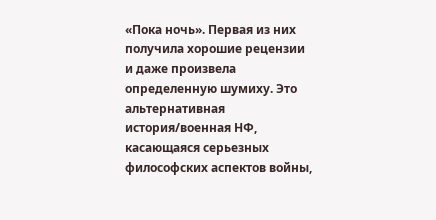«Пока ночь». Первая из них получила хорошие рецензии и даже произвела определенную шумиху. Это альтернативная история/военная НФ, касающаяся серьезных философских аспектов войны,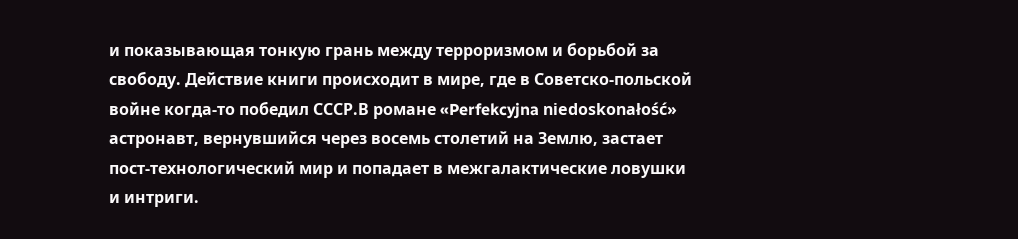и показывающая тонкую грань между терроризмом и борьбой за свободу. Действие книги происходит в мире, где в Советско-польской войне когда-то победил СССР.В романе «Perfekcyjna niedoskonałość» астронавт, вернувшийся через восемь столетий на Землю, застает пост-технологический мир и попадает в межгалактические ловушки и интриги.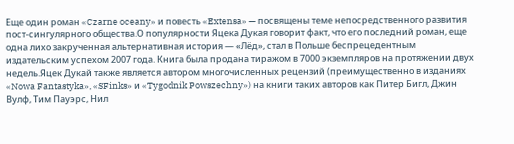Еще один роман «Czarne oceany» и повесть «Extensa» — посвящены теме непосредственного развития пост-сингулярного общества.О популярности Яцека Дукая говорит факт, что его последний роман, еще одна лихо закрученная альтернативная история — «Лёд», стал в Польше беспрецедентным издательским успехом 2007 года. Книга была продана тиражом в 7000 экземпляров на протяжении двух недель.Яцек Дукай также является автором многочисленных рецензий (преимущественно в изданиях «Nowa Fantastyka», «SFinks» и «Tygodnik Powszechny») на книги таких авторов как Питер Бигл, Джин Вулф, Тим Пауэрс, Нил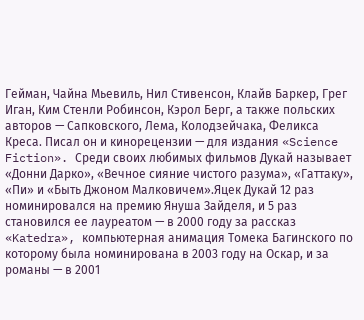Гейман, Чайна Мьевиль, Нил Стивенсон, Клайв Баркер, Грег Иган, Ким Стенли Робинсон, Кэрол Берг, а также польских авторов — Сапковского, Лема, Колодзейчака, Феликса Креса. Писал он и кинорецензии — для издания «Science Fiction». Среди своих любимых фильмов Дукай называет «Донни Дарко», «Вечное сияние чистого разума», «Гаттаку», «Пи» и «Быть Джоном Малковичем».Яцек Дукай 12 раз номинировался на премию Януша Зайделя, и 5 раз становился ее лауреатом — в 2000 году за рассказ «Katedra», компьютерная анимация Томека Багинского по которому была номинирована в 2003 году на Оскар, и за романы — в 2001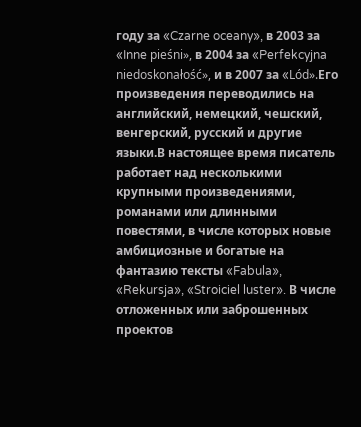году за «Czarne oceany», в 2003 за «Inne pieśni», в 2004 за «Perfekcyjna niedoskonałość», и в 2007 за «Lód».Его произведения переводились на английский, немецкий, чешский, венгерский, русский и другие языки.В настоящее время писатель работает над несколькими крупными произведениями, романами или длинными повестями, в числе которых новые амбициозные и богатые на фантазию тексты «Fabula», «Rekursja», «Stroiciel luster». В числе отложенных или заброшенных проектов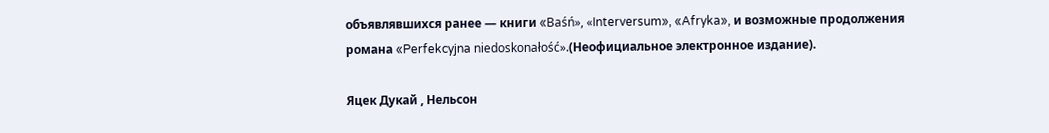объявлявшихся ранее — книги «Baśń», «Interversum», «Afryka», и возможные продолжения романа «Perfekcyjna niedoskonałość».(Неофициальное электронное издание).

Яцек Дукай , Нельсон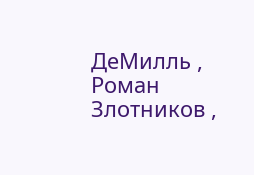ДеМилль , Роман Злотников ,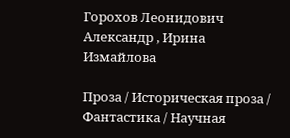Горохов Леонидович Александр , Ирина Измайлова

Проза / Историческая проза / Фантастика / Научная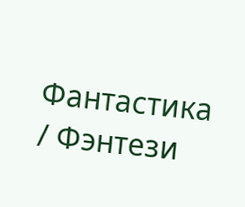Фантастика / Фэнтези